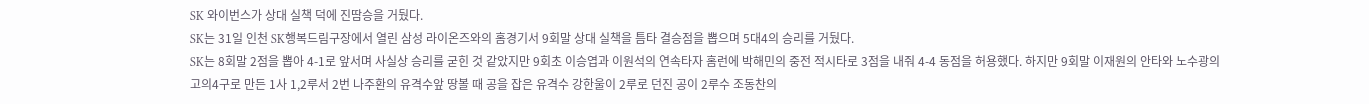SK 와이번스가 상대 실책 덕에 진땀승을 거뒀다.
SK는 31일 인천 SK행복드림구장에서 열린 삼성 라이온즈와의 홈경기서 9회말 상대 실책을 틈타 결승점을 뽑으며 5대4의 승리를 거뒀다.
SK는 8회말 2점을 뽑아 4-1로 앞서며 사실상 승리를 굳힌 것 같았지만 9회초 이승엽과 이원석의 연속타자 홈런에 박해민의 중전 적시타로 3점을 내줘 4-4 동점을 허용했다. 하지만 9회말 이재원의 안타와 노수광의 고의4구로 만든 1사 1,2루서 2번 나주환의 유격수앞 땅볼 때 공을 잡은 유격수 강한울이 2루로 던진 공이 2루수 조동찬의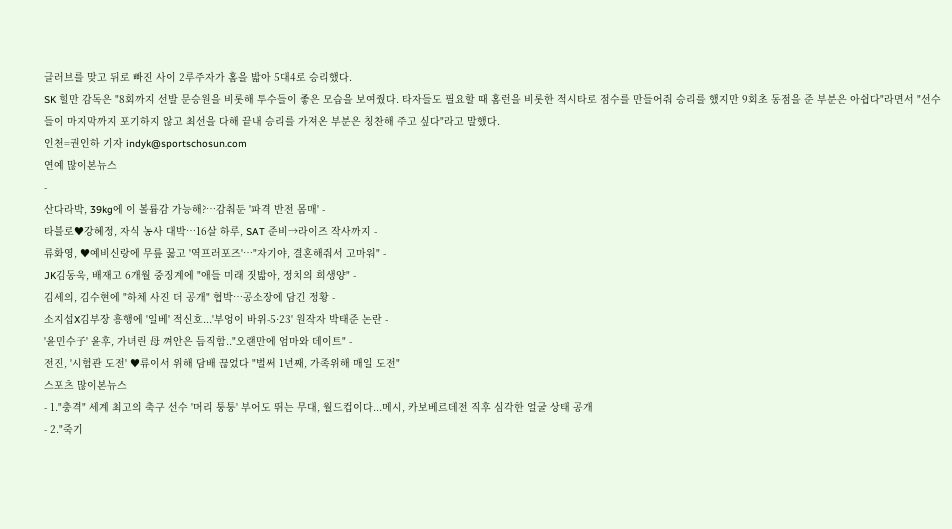글러브를 맞고 뒤로 빠진 사이 2루주자가 홈을 밟아 5대4로 승리했다.
SK 힐만 감독은 "8회까지 선발 문승원을 비롯해 투수들이 좋은 모습을 보여줬다. 타자들도 필요할 때 홈런을 비롯한 적시타로 점수를 만들어줘 승리를 했지만 9회초 동점을 준 부분은 아쉽다"라면서 "선수들이 마지막까지 포기하지 않고 최선을 다해 끝내 승리를 가져온 부분은 칭찬해 주고 싶다"라고 말했다.
인천=권인하 기자 indyk@sportschosun.com
연예 많이본뉴스
-
산다라박, 39kg에 이 볼륨감 가능해?…감춰둔 '파격 반전 몸매' -
타블로♥강혜정, 자식 농사 대박…16살 하루, SAT 준비→라이즈 작사까지 -
류화영, ♥예비신랑에 무릎 꿇고 '역프러포즈'…"자기야, 결혼해줘서 고마워" -
JK김동욱, 배재고 6개월 중징계에 "애들 미래 짓밟아, 정치의 희생양" -
김세의, 김수현에 "하체 사진 더 공개" 협박…공소장에 담긴 정황 -
소지섭X김부장 흥행에 '일베' 적신호...'부엉이 바위-5·23' 원작자 박태준 논란 -
'윤민수子' 윤후, 가녀린 母 껴안은 듬직함.."오랜만에 엄마와 데이트" -
전진, '시험관 도전' ♥류이서 위해 담배 끊었다 "벌써 1년째, 가족위해 매일 도전"
스포츠 많이본뉴스
- 1."충격" 세계 최고의 축구 선수 '머리 퉁퉁' 부어도 뛰는 무대, 월드컵이다...메시, 카보베르데전 직후 심각한 얼굴 상태 공개
- 2."죽기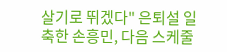살기로 뛰겠다" 은퇴설 일축한 손흥민, 다음 스케줄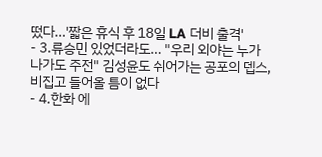떴다…'짧은 휴식 후 18일 LA 더비 출격'
- 3.류승민 있었더라도… "우리 외야는 누가 나가도 주전" 김성윤도 쉬어가는 공포의 뎁스, 비집고 들어올 틈이 없다
- 4.한화 에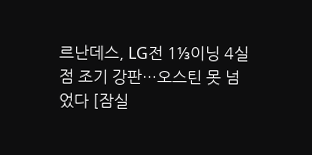르난데스, LG전 1⅓이닝 4실점 조기 강판…오스틴 못 넘었다 [잠실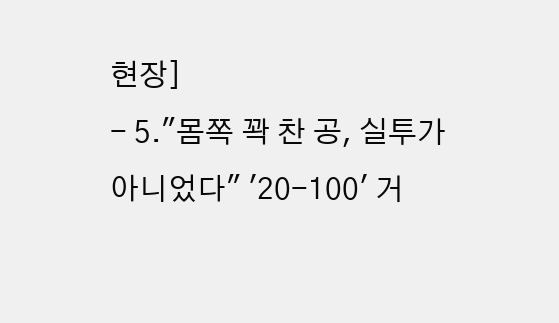현장]
- 5."몸쪽 꽉 찬 공, 실투가 아니었다" '20-100' 거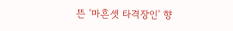뜬 '마흔셋 타격장인' 향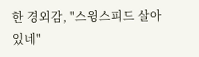한 경외감, "스윙스피드 살아있네"